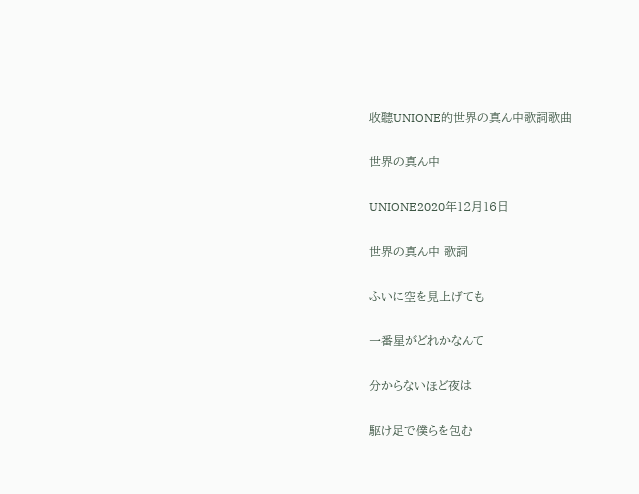收聽UNIONE的世界の真ん中歌詞歌曲

世界の真ん中

UNIONE2020年12月16日

世界の真ん中 歌詞

ふいに空を見上げても

一番星がどれかなんて

分からないほど夜は

駆け足で僕らを包む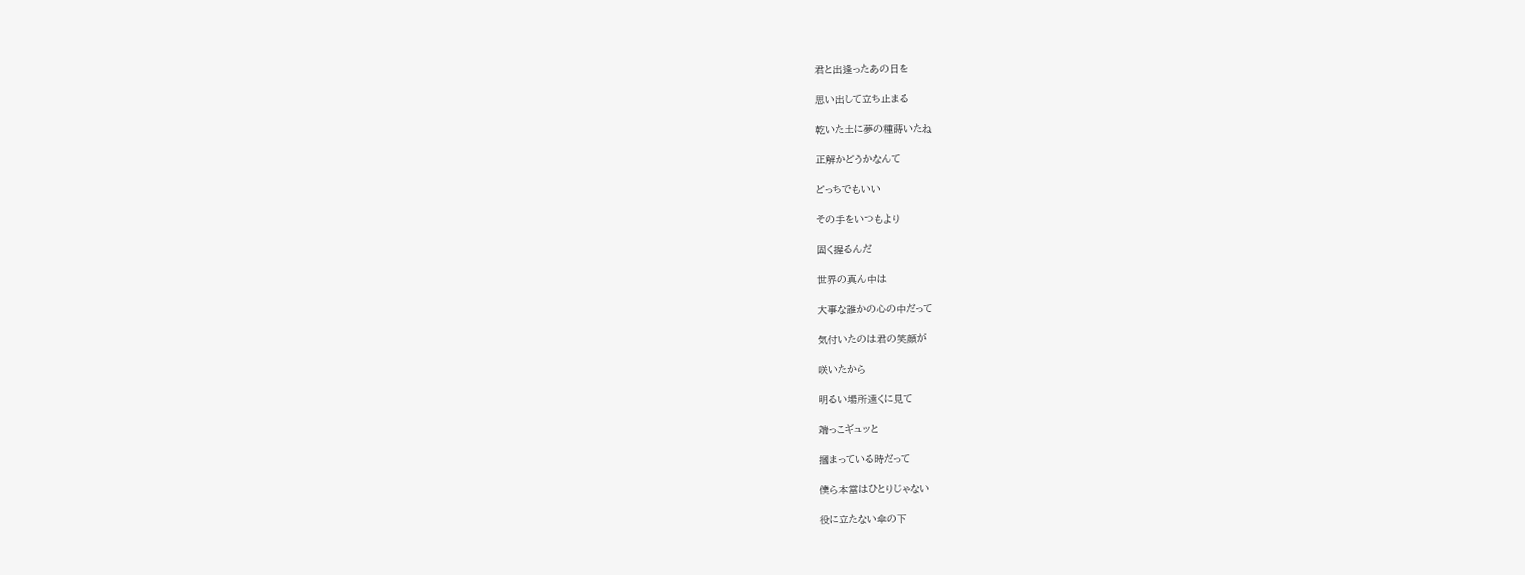君と出逢ったあの日を

思い出して立ち止まる

乾いた土に夢の種蒔いたね

正解かどうかなんて

どっちでもいい

その手をいつもより

固く握るんだ

世界の真ん中は

大事な誰かの心の中だって

気付いたのは君の笑顔が

咲いたから

明るい場所遠くに見て

端っこギュッと

摑まっている時だって

僕ら本當はひとりじゃない

役に立たない傘の下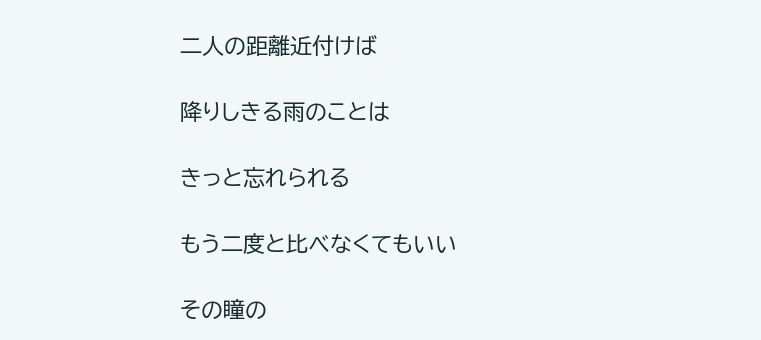二人の距離近付けば

降りしきる雨のことは

きっと忘れられる

もう二度と比べなくてもいい

その瞳の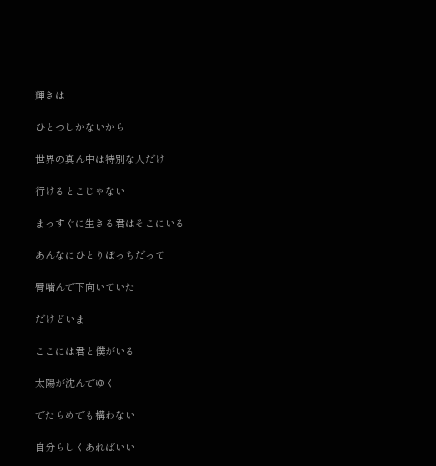輝きは

ひとつしかないから

世界の真ん中は特別な人だけ

行けるとこじゃない

まっすぐに生きる君はそこにいる

あんなにひとりぼっちだって

脣噛んで下向いていた

だけどいま

ここには君と僕がいる

太陽が沈んでゆく

でたらめでも構わない

自分らしくあればいい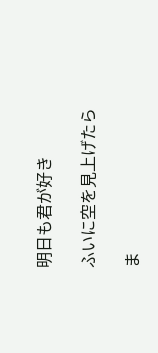明日も君が好き

ふいに空を見上げたら

ま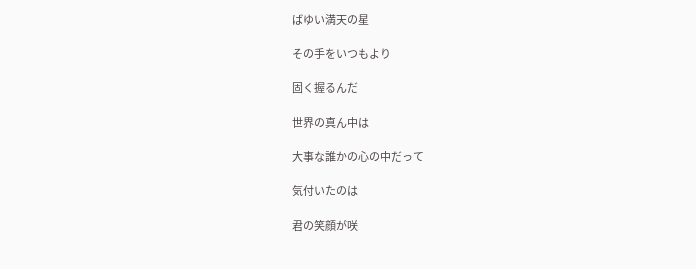ばゆい満天の星

その手をいつもより

固く握るんだ

世界の真ん中は

大事な誰かの心の中だって

気付いたのは

君の笑顔が咲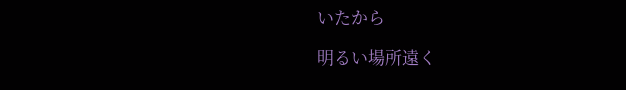いたから

明るい場所遠く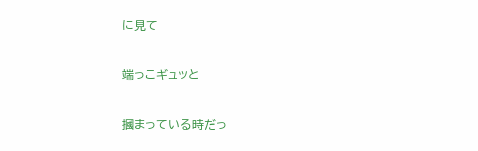に見て

端っこギュッと

摑まっている時だっ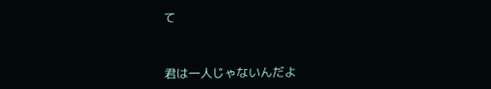て



君は一人じゃないんだよ